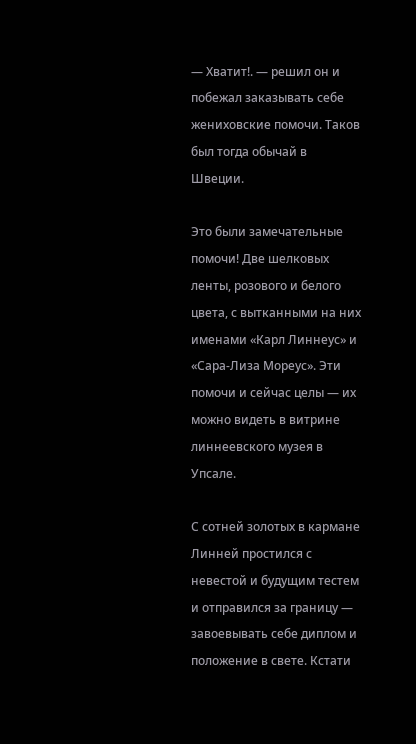— Хватит!. — решил он и побежал заказывать себе жениховские помочи. Таков был тогда обычай в Швеции.

Это были замечательные помочи! Две шелковых ленты, розового и белого цвета, с вытканными на них именами «Карл Линнеус» и «Сара-Лиза Мореус». Эти помочи и сейчас целы — их можно видеть в витрине линнеевского музея в Упсале.

С сотней золотых в кармане Линней простился с невестой и будущим тестем и отправился за границу — завоевывать себе диплом и положение в свете. Кстати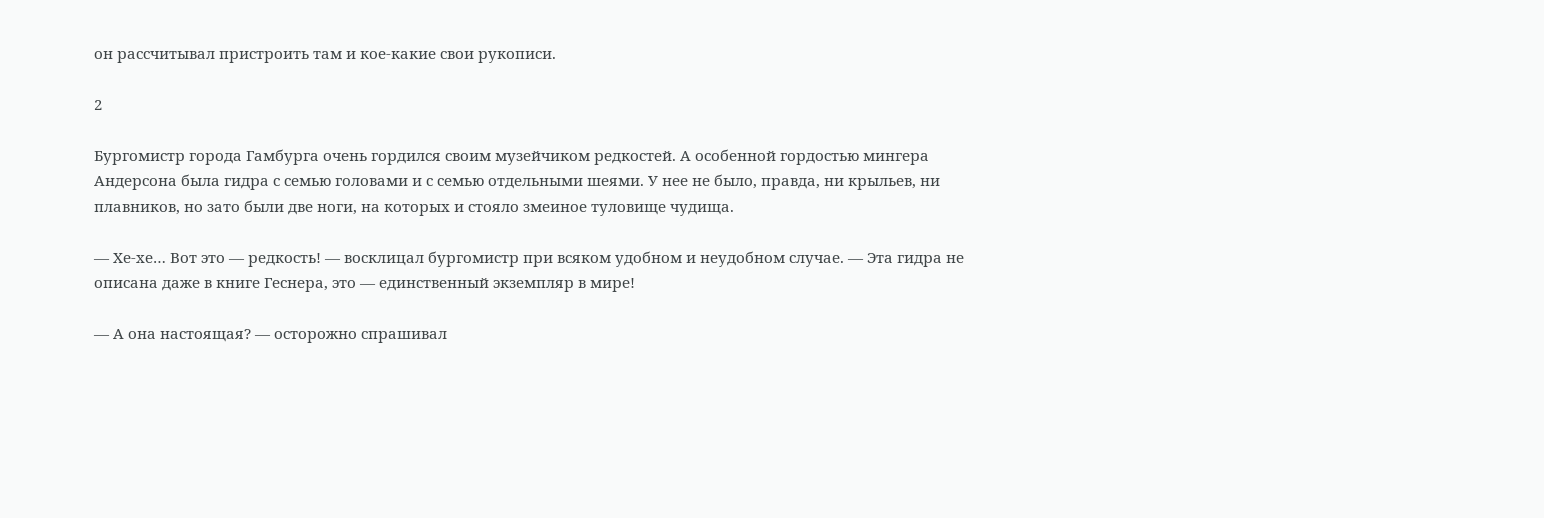он рассчитывал пристроить там и кое-какие свои рукописи.

2

Бургомистр города Гамбурга очень гордился своим музейчиком редкостей. А особенной гордостью мингера Андерсона была гидра с семью головами и с семью отдельными шеями. У нее не было, правда, ни крыльев, ни плавников, но зато были две ноги, на которых и стояло змеиное туловище чудища.

— Хе-хе… Вот это — редкость! — восклицал бургомистр при всяком удобном и неудобном случае. — Эта гидра не описана даже в книге Геснера, это — единственный экземпляр в мире!

— А она настоящая? — осторожно спрашивал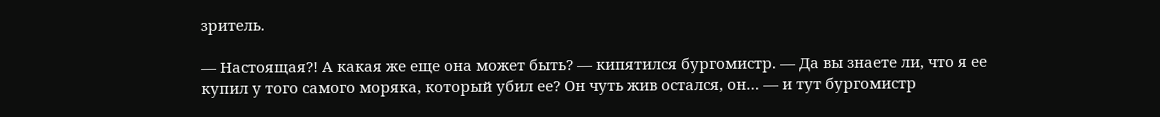зритель.

— Настоящая?! А какая же еще она может быть? — кипятился бургомистр. — Да вы знаете ли, что я ее купил у того самого моряка, который убил ее? Он чуть жив остался, он… — и тут бургомистр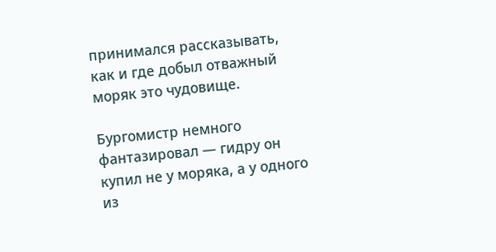принимался рассказывать, как и где добыл отважный моряк это чудовище.

Бургомистр немного фантазировал — гидру он купил не у моряка, а у одного из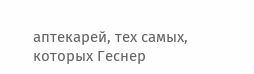аптекарей, тех самых, которых Геснер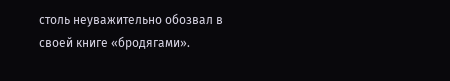столь неуважительно обозвал в своей книге «бродягами».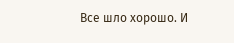Все шло хорошо. И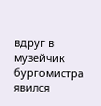вдруг в музейчик бургомистра явился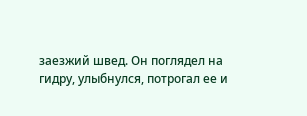заезжий швед. Он поглядел на гидру, улыбнулся, потрогал ее и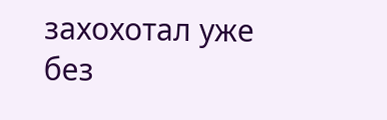захохотал уже без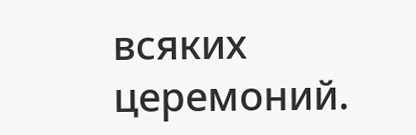всяких церемоний.